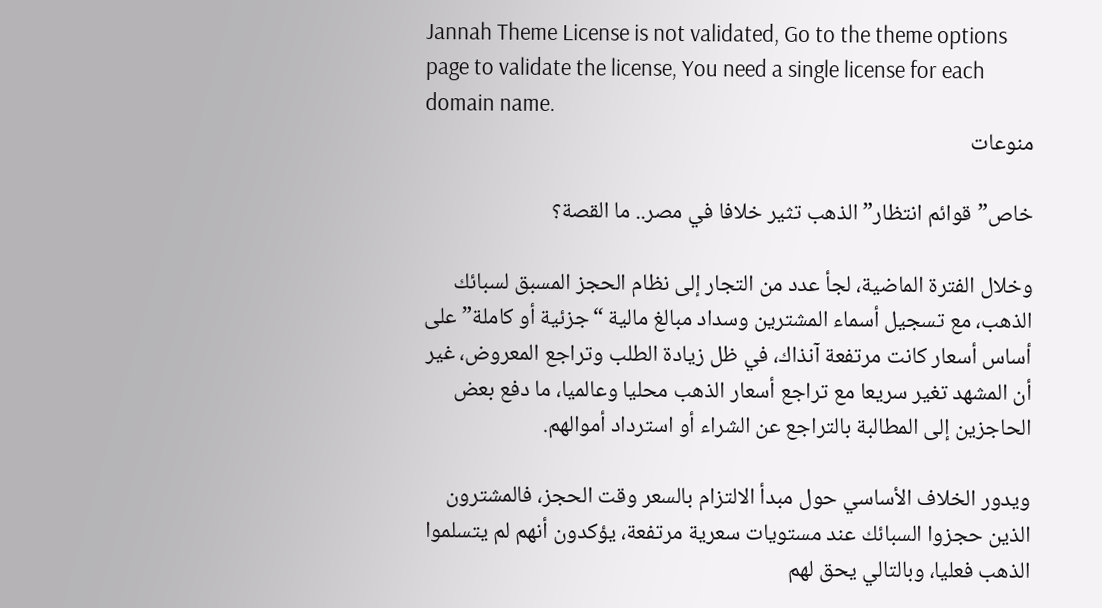Jannah Theme License is not validated, Go to the theme options page to validate the license, You need a single license for each domain name.
منوعات

خاص”قوائم انتظار” الذهب تثير خلافا في مصر.. ما القصة؟

وخلال الفترة الماضية، لجأ عدد من التجار إلى نظام الحجز المسبق لسبائك الذهب، مع تسجيل أسماء المشترين وسداد مبالغ مالية “جزئية أو كاملة” على أساس أسعار كانت مرتفعة آنذاك، في ظل زيادة الطلب وتراجع المعروض، غير أن المشهد تغير سريعا مع تراجع أسعار الذهب محليا وعالميا، ما دفع بعض الحاجزين إلى المطالبة بالتراجع عن الشراء أو استرداد أموالهم.

ويدور الخلاف الأساسي حول مبدأ الالتزام بالسعر وقت الحجز، فالمشترون الذين حجزوا السبائك عند مستويات سعرية مرتفعة، يؤكدون أنهم لم يتسلموا الذهب فعليا، وبالتالي يحق لهم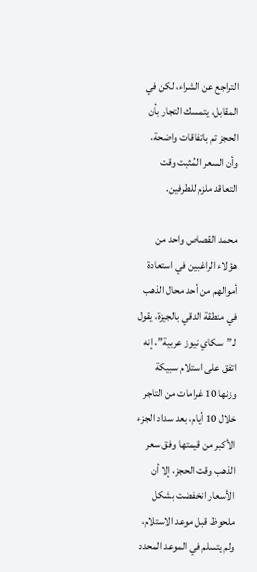التراجع عن الشراء، لكن في المقابل، يتمسك التجار بأن الحجز تم باتفاقات واضحة، وأن السعر المُثبت وقت التعاقد ملزم للطرفين.

محمد القصاص واحد من هؤلاء الراغبين في استعادة أموالهم من أحد محال الذهب في منطقة الدقي بالجيزة، يقول لـ”سكاي نيوز عربية”، إنه اتفق على استلام سبيكة وزنها 10 غرامات من التاجر خلال 10 أيام، بعد سداد الجزء الأكبر من قيمتها وفق سعر الذهب وقت الحجز، إلا أن الأسعار انخفضت بشكل ملحوظ قبل موعد الاستلام، ولم يتسلم في الموعد المحدد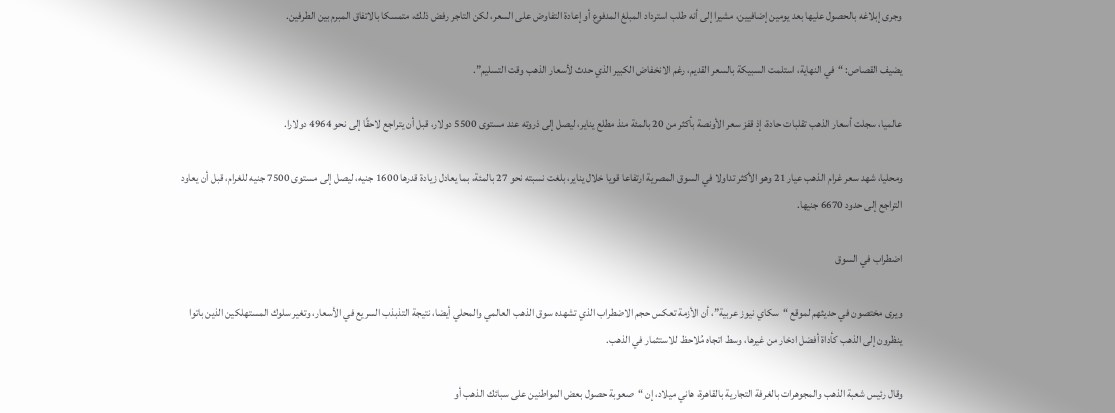وجرى إبلاغه بالحصول عليها بعد يومين إضافيين، مشيرا إلى أنه طلب استرداد المبلغ المدفوع أو إعادة التفاوض على السعر، لكن التاجر رفض ذلك، متمسكا بالاتفاق المبرم بين الطرفين.

يضيف القصاص: “في النهاية، استلمت السبيكة بالسعر القديم، رغم الانخفاض الكبير الذي حدث لأسعار الذهب وقت التسليم”.

عالميا، سجلت أسعار الذهب تقلبات حادة، إذ قفز سعر الأونصة بأكثر من 20 بالمئة منذ مطلع يناير، ليصل إلى ذروته عند مستوى 5500 دولار، قبل أن يتراجع لاحقًا إلى نحو 4964 دولارا.

ومحليا، شهد سعر غرام الذهب عيار 21 وهو الأكثر تداولا في السوق المصرية ارتفاعا قويا خلال يناير، بلغت نسبته نحو 27 بالمئة، بما يعادل زيادة قدرها 1600 جنيه، ليصل إلى مستوى 7500 جنيه للغرام، قبل أن يعاود التراجع إلى حدود 6670 جنيها.

اضطراب في السوق

ويرى مختصون في حديثهم لموقع “سكاي نيوز عربية”، أن الأزمة تعكس حجم الاضطراب الذي تشهده سوق الذهب العالمي والمحلي أيضا، نتيجة التذبذب السريع في الأسعار، وتغير سلوك المستهلكين الذين باتوا ينظرون إلى الذهب كأداة أفضل ادخار من غيرها، وسط اتجاه مُلاحظ للاستثمار في الذهب.

وقال رئيس شعبة الذهب والمجوهرات بالغرفة التجارية بالقاهرة، هاني ميلاد، إن “صعوبة حصول بعض المواطنين على سبائك الذهب أو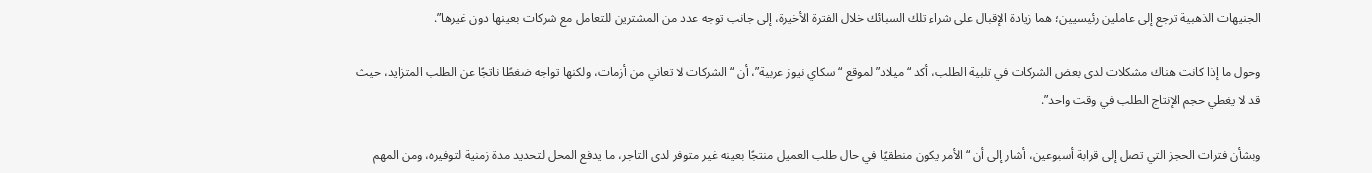الجنيهات الذهبية ترجع إلى عاملين رئيسيين؛ هما زيادة الإقبال على شراء تلك السبائك خلال الفترة الأخيرة، إلى جانب توجه عدد من المشترين للتعامل مع شركات بعينها دون غيرها”.

وحول ما إذا كانت هناك مشكلات لدى بعض الشركات في تلبية الطلب، أكد “ميلاد” لموقع “سكاي نيوز عربية”، أن “الشركات لا تعاني من أزمات، ولكنها تواجه ضغطًا ناتجًا عن الطلب المتزايد، حيث قد لا يغطي حجم الإنتاج الطلب في وقت واحد”.

وبشأن فترات الحجز التي تصل إلى قرابة أسبوعين، أشار إلى أن “الأمر يكون منطقيًا في حال طلب العميل منتجًا بعينه غير متوفر لدى التاجر، ما يدفع المحل لتحديد مدة زمنية لتوفيره، ومن المهم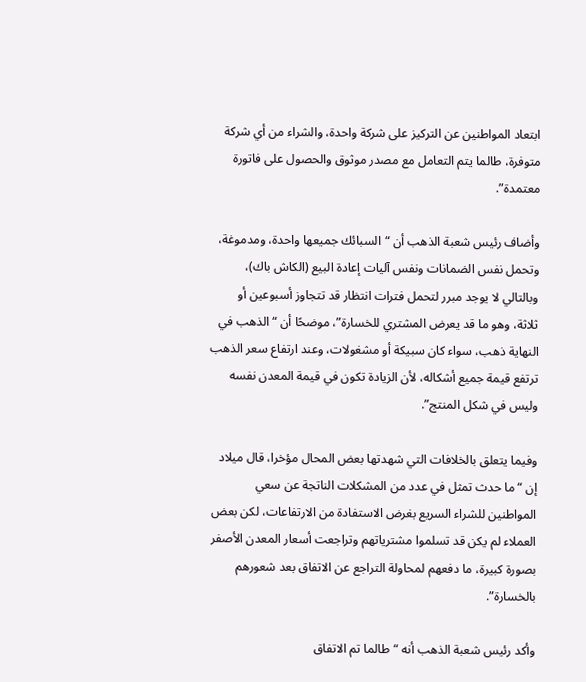ابتعاد المواطنين عن التركيز على شركة واحدة، والشراء من أي شركة متوفرة، طالما يتم التعامل مع مصدر موثوق والحصول على فاتورة معتمدة”.

وأضاف رئيس شعبة الذهب أن “السبائك جميعها واحدة، ومدموغة، وتحمل نفس الضمانات ونفس آليات إعادة البيع (الكاش باك)، وبالتالي لا يوجد مبرر لتحمل فترات انتظار قد تتجاوز أسبوعين أو ثلاثة، وهو ما قد يعرض المشتري للخسارة”، موضحًا أن “الذهب في النهاية ذهب، سواء كان سبيكة أو مشغولات، وعند ارتفاع سعر الذهب ترتفع قيمة جميع أشكاله، لأن الزيادة تكون في قيمة المعدن نفسه وليس في شكل المنتج”.

وفيما يتعلق بالخلافات التي شهدتها بعض المحال مؤخرا، قال ميلاد إن “ما حدث تمثل في عدد من المشكلات الناتجة عن سعي المواطنين للشراء السريع بغرض الاستفادة من الارتفاعات، لكن بعض العملاء لم يكن قد تسلموا مشترياتهم وتراجعت أسعار المعدن الأصفر بصورة كبيرة، ما دفعهم لمحاولة التراجع عن الاتفاق بعد شعورهم بالخسارة”.

وأكد رئيس شعبة الذهب أنه “طالما تم الاتفاق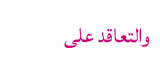والتعاقد على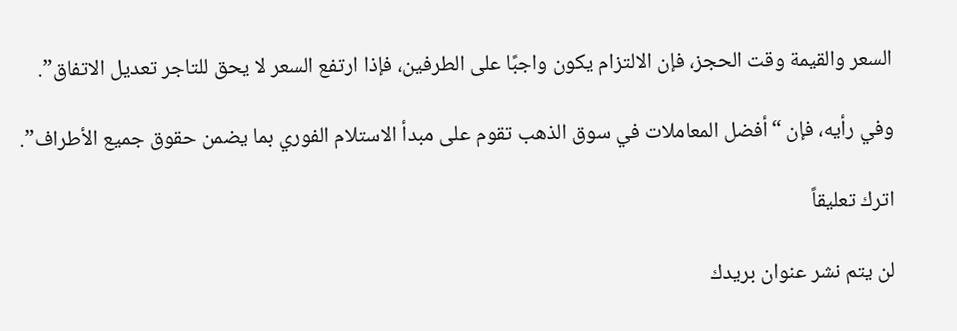السعر والقيمة وقت الحجز، فإن الالتزام يكون واجبًا على الطرفين، فإذا ارتفع السعر لا يحق للتاجر تعديل الاتفاق”.

وفي رأيه، فإن “أفضل المعاملات في سوق الذهب تقوم على مبدأ الاستلام الفوري بما يضمن حقوق جميع الأطراف”.

اترك تعليقاً

لن يتم نشر عنوان بريدك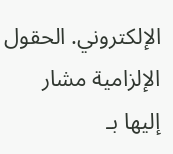الإلكتروني. الحقول الإلزامية مشار إليها بـ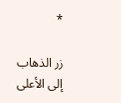*

زر الذهاب إلى الأعلى